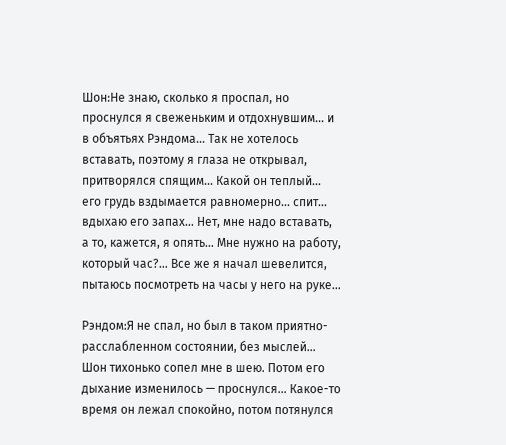Шон:Не знаю, сколько я проспал, но проснулся я свеженьким и отдохнувшим… и в объятьях Рэндома… Так не хотелось вставать, поэтому я глаза не открывал, притворялся спящим… Какой он теплый… его грудь вздымается равномерно… спит… вдыхаю его запах… Нет, мне надо вставать, а то, кажется, я опять… Мне нужно на работу, который час?… Все же я начал шевелится, пытаюсь посмотреть на часы у него на руке…

Рэндом:Я не спал, но был в таком приятно-расслабленном состоянии, без мыслей… Шон тихонько сопел мне в шею. Потом его дыхание изменилось — проснулся… Какое-то время он лежал спокойно, потом потянулся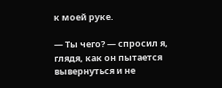к моей руке.

— Ты чего? — спросил я, глядя, как он пытается вывернуться и не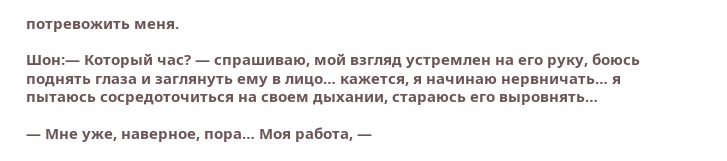потревожить меня.

Шон:— Который час? — спрашиваю, мой взгляд устремлен на его руку, боюсь поднять глаза и заглянуть ему в лицо… кажется, я начинаю нервничать… я пытаюсь сосредоточиться на своем дыхании, стараюсь его выровнять…

— Мне уже, наверное, пора… Моя работа, —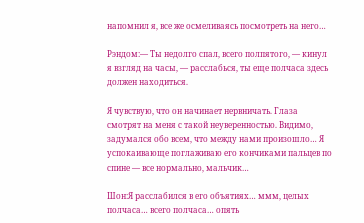напомнил я, все же осмеливаясь посмотреть на него…

Рэндом:— Ты недолго спал, всего полпятого, — кинул я взгляд на часы, — расслабься, ты еще полчаса здесь должен находиться.

Я чувствую, что он начинает нервничать. Глаза смотрят на меня с такой неуверенностью. Видимо, задумался обо всем, что между нами произошло… Я успокаивающе поглаживаю его кончиками пальцев по спине — все нормально, мальчик…

Шон:Я расслабился в его объятиях… ммм, целых полчаса… всего полчаса… опять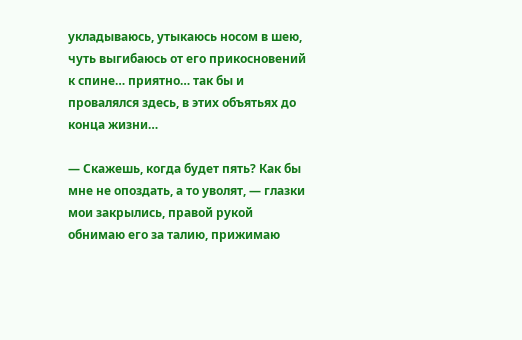укладываюсь, утыкаюсь носом в шею, чуть выгибаюсь от его прикосновений к спине… приятно… так бы и провалялся здесь, в этих объятьях до конца жизни…

— Скажешь, когда будет пять? Как бы мне не опоздать, а то уволят, — глазки мои закрылись, правой рукой обнимаю его за талию, прижимаю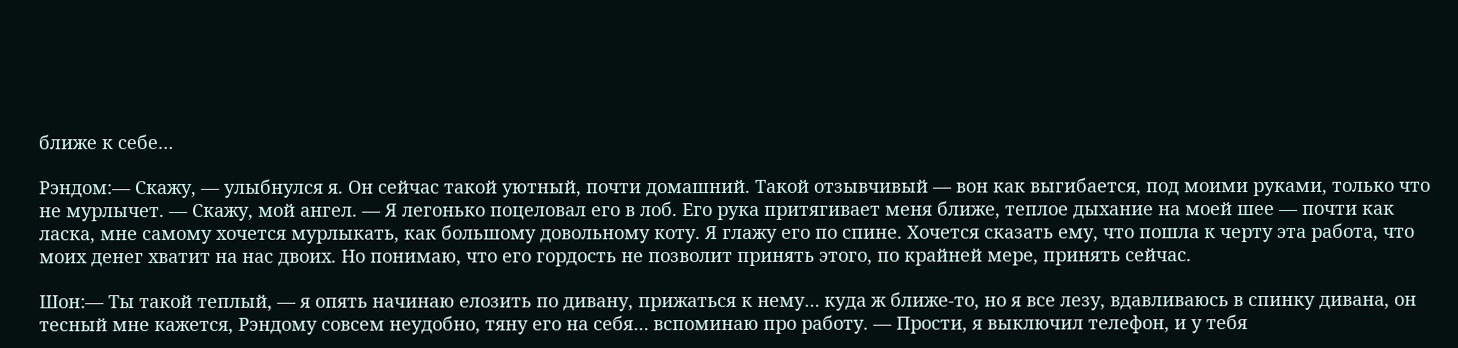ближе к себе…

Рэндом:— Скажу, — улыбнулся я. Он сейчас такой уютный, почти домашний. Такой отзывчивый — вон как выгибается, под моими руками, только что не мурлычет. — Скажу, мой ангел. — Я легонько поцеловал его в лоб. Его рука притягивает меня ближе, теплое дыхание на моей шее — почти как ласка, мне самому хочется мурлыкать, как большому довольному коту. Я глажу его по спине. Хочется сказать ему, что пошла к черту эта работа, что моих денег хватит на нас двоих. Но понимаю, что его гордость не позволит принять этого, по крайней мере, принять сейчас.

Шон:— Ты такой теплый, — я опять начинаю елозить по дивану, прижаться к нему… куда ж ближе-то, но я все лезу, вдавливаюсь в спинку дивана, он тесный мне кажется, Рэндому совсем неудобно, тяну его на себя… вспоминаю про работу. — Прости, я выключил телефон, и у тебя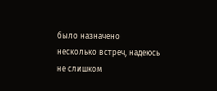было назначено несколько встреч, надеюсь не слишком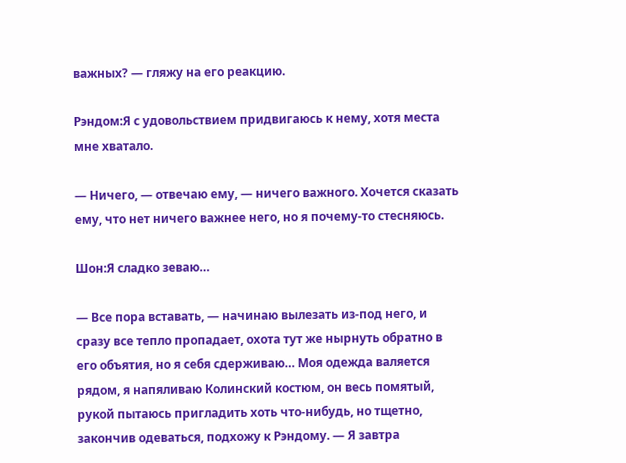важных? — гляжу на его реакцию.

Рэндом:Я с удовольствием придвигаюсь к нему, хотя места мне хватало.

— Ничего, — отвечаю ему, — ничего важного. Хочется сказать ему, что нет ничего важнее него, но я почему-то стесняюсь.

Шон:Я сладко зеваю…

— Все пора вставать, — начинаю вылезать из-под него, и сразу все тепло пропадает, охота тут же нырнуть обратно в его объятия, но я себя сдерживаю… Моя одежда валяется рядом, я напяливаю Колинский костюм, он весь помятый, рукой пытаюсь пригладить хоть что-нибудь, но тщетно, закончив одеваться, подхожу к Рэндому. — Я завтра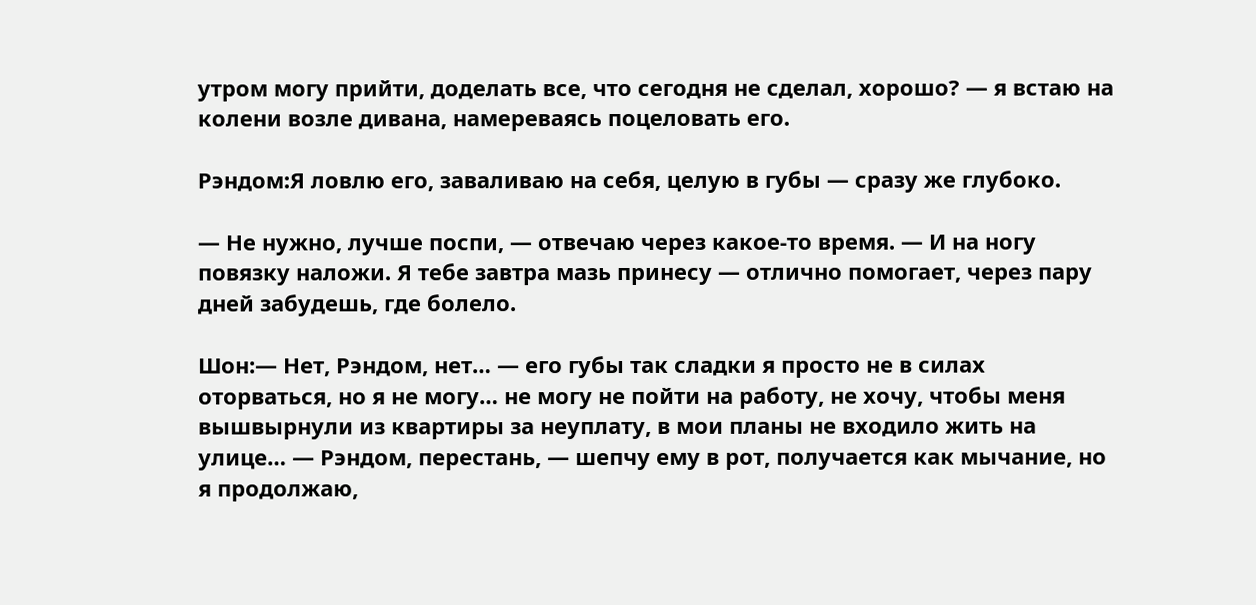утром могу прийти, доделать все, что сегодня не сделал, хорошо? — я встаю на колени возле дивана, намереваясь поцеловать его.

Рэндом:Я ловлю его, заваливаю на себя, целую в губы — сразу же глубоко.

— Не нужно, лучше поспи, — отвечаю через какое-то время. — И на ногу повязку наложи. Я тебе завтра мазь принесу — отлично помогает, через пару дней забудешь, где болело.

Шон:— Нет, Рэндом, нет… — его губы так сладки я просто не в силах оторваться, но я не могу… не могу не пойти на работу, не хочу, чтобы меня вышвырнули из квартиры за неуплату, в мои планы не входило жить на улице… — Рэндом, перестань, — шепчу ему в рот, получается как мычание, но я продолжаю,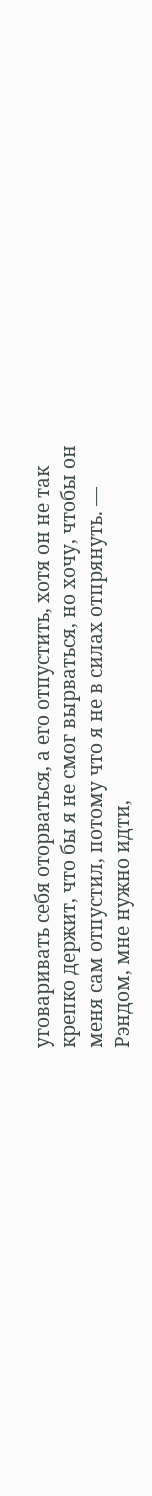уговаривать себя оторваться, а его отпустить, хотя он не так крепко держит, что бы я не смог вырваться, но хочу, чтобы он меня сам отпустил, потому что я не в силах отпрянуть. — Рэндом, мне нужно идти,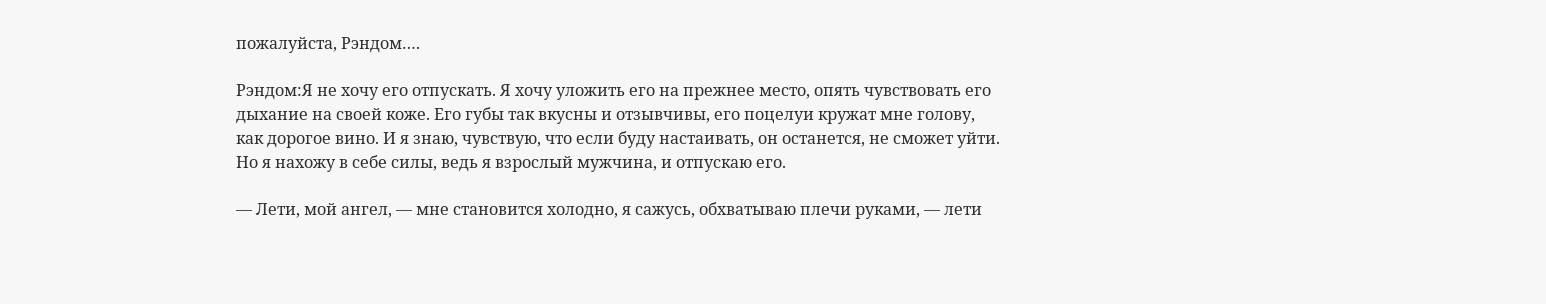пожалуйста, Рэндом….

Рэндом:Я не хочу его отпускать. Я хочу уложить его на прежнее место, опять чувствовать его дыхание на своей коже. Его губы так вкусны и отзывчивы, его поцелуи кружат мне голову, как дорогое вино. И я знаю, чувствую, что если буду настаивать, он останется, не сможет уйти. Но я нахожу в себе силы, ведь я взрослый мужчина, и отпускаю его.

— Лети, мой ангел, — мне становится холодно, я сажусь, обхватываю плечи руками, — лети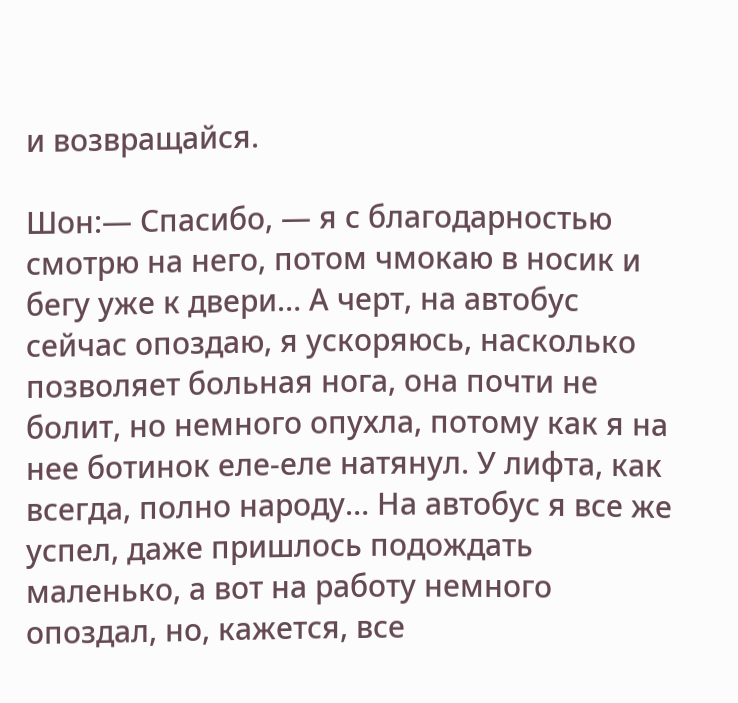и возвращайся.

Шон:— Спасибо, — я с благодарностью смотрю на него, потом чмокаю в носик и бегу уже к двери… А черт, на автобус сейчас опоздаю, я ускоряюсь, насколько позволяет больная нога, она почти не болит, но немного опухла, потому как я на нее ботинок еле-еле натянул. У лифта, как всегда, полно народу… На автобус я все же успел, даже пришлось подождать маленько, а вот на работу немного опоздал, но, кажется, все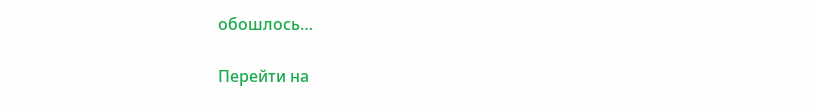обошлось…

Перейти на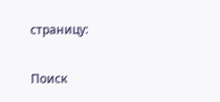страницу:

Поиск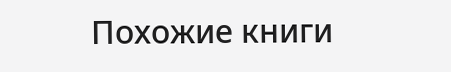Похожие книги